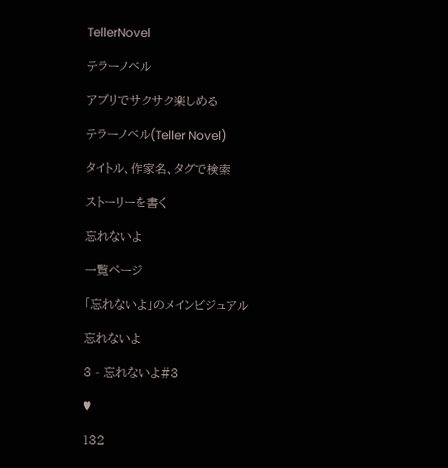TellerNovel

テラーノベル

アプリでサクサク楽しめる

テラーノベル(Teller Novel)

タイトル、作家名、タグで検索

ストーリーを書く

忘れないよ

一覧ページ

「忘れないよ」のメインビジュアル

忘れないよ

3 - 忘れないよ#3

♥

132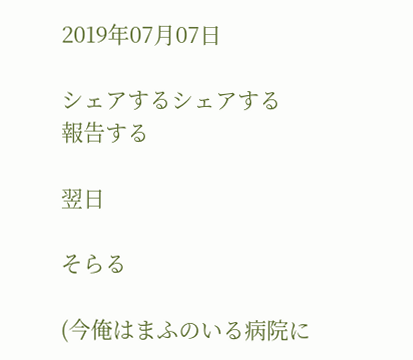2019年07月07日

シェアするシェアする
報告する

翌日

そらる

(今俺はまふのいる病院に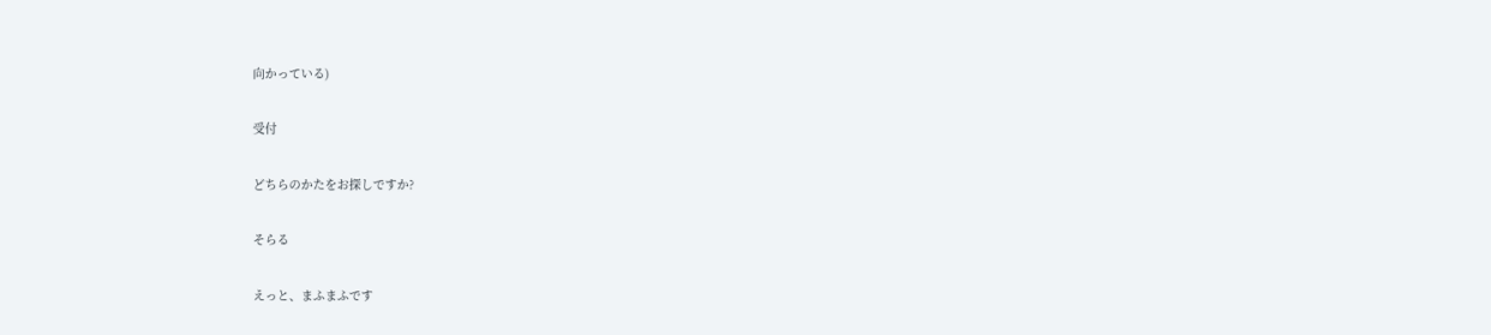向かっている)

受付

どちらのかたをお探しですか?

そらる

えっと、まふまふです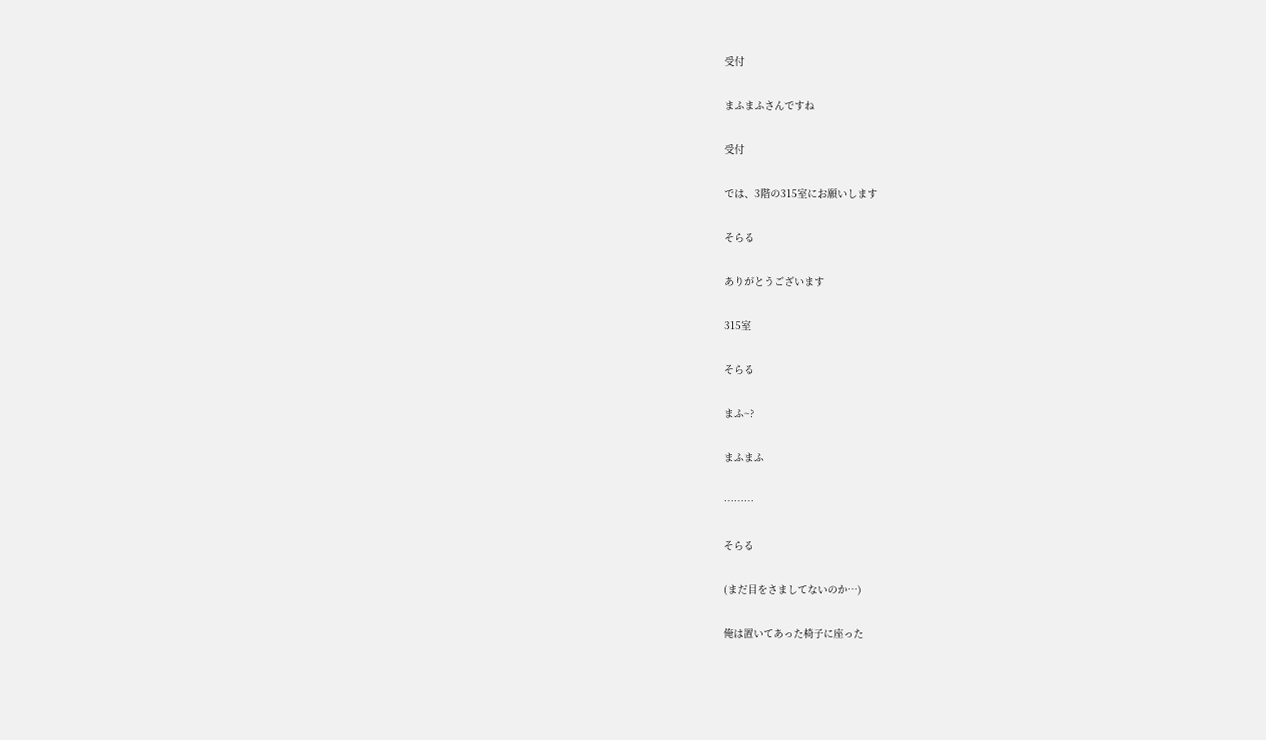受付

まふまふさんですね

受付

では、3階の315室にお願いします

そらる

ありがとうございます

315室

そらる

まふ~?

まふまふ

………

そらる

(まだ目をさましてないのか…)

俺は置いてあった椅子に座った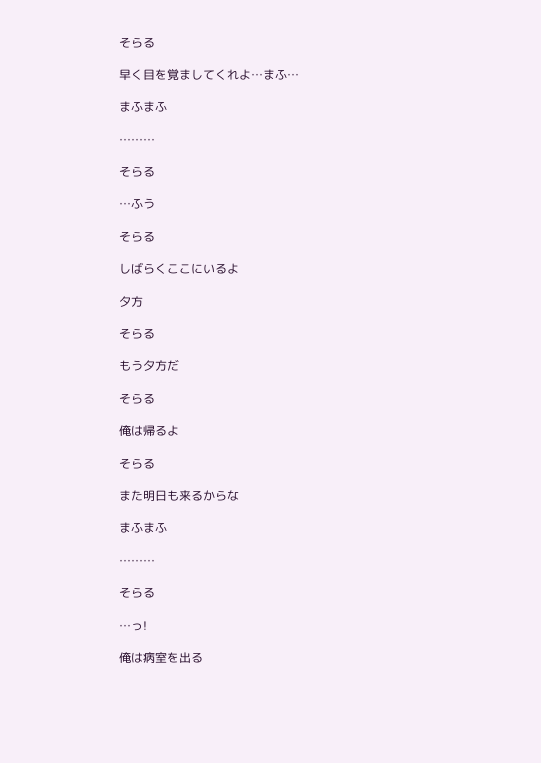そらる

早く目を覚ましてくれよ…まふ…

まふまふ

………

そらる

…ふう

そらる

しばらくここにいるよ

夕方

そらる

もう夕方だ

そらる

俺は帰るよ

そらる

また明日も来るからな

まふまふ

………

そらる

…っ!

俺は病室を出る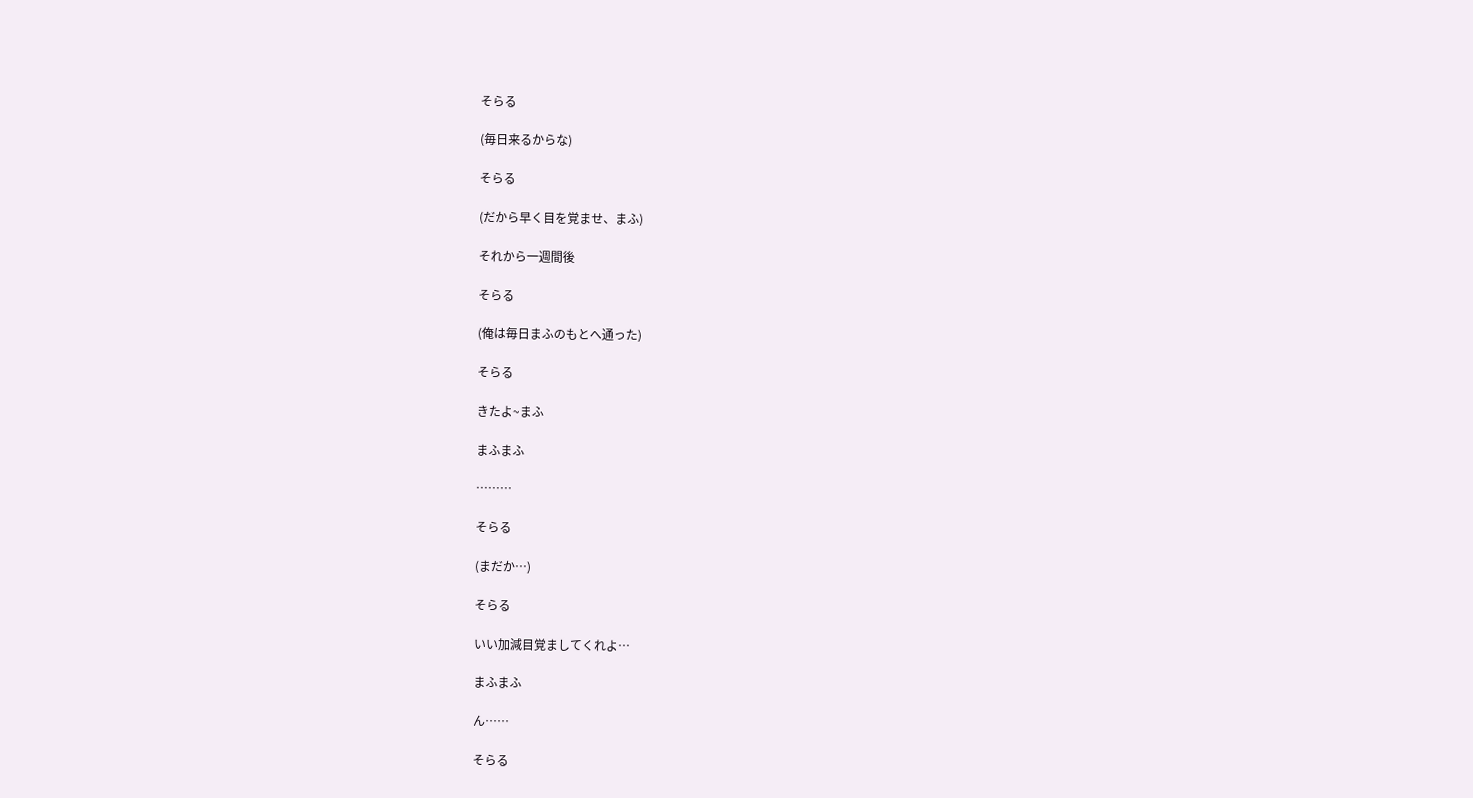そらる

(毎日来るからな)

そらる

(だから早く目を覚ませ、まふ)

それから一週間後

そらる

(俺は毎日まふのもとへ通った)

そらる

きたよ~まふ

まふまふ

………

そらる

(まだか…)

そらる

いい加減目覚ましてくれよ…

まふまふ

ん……

そらる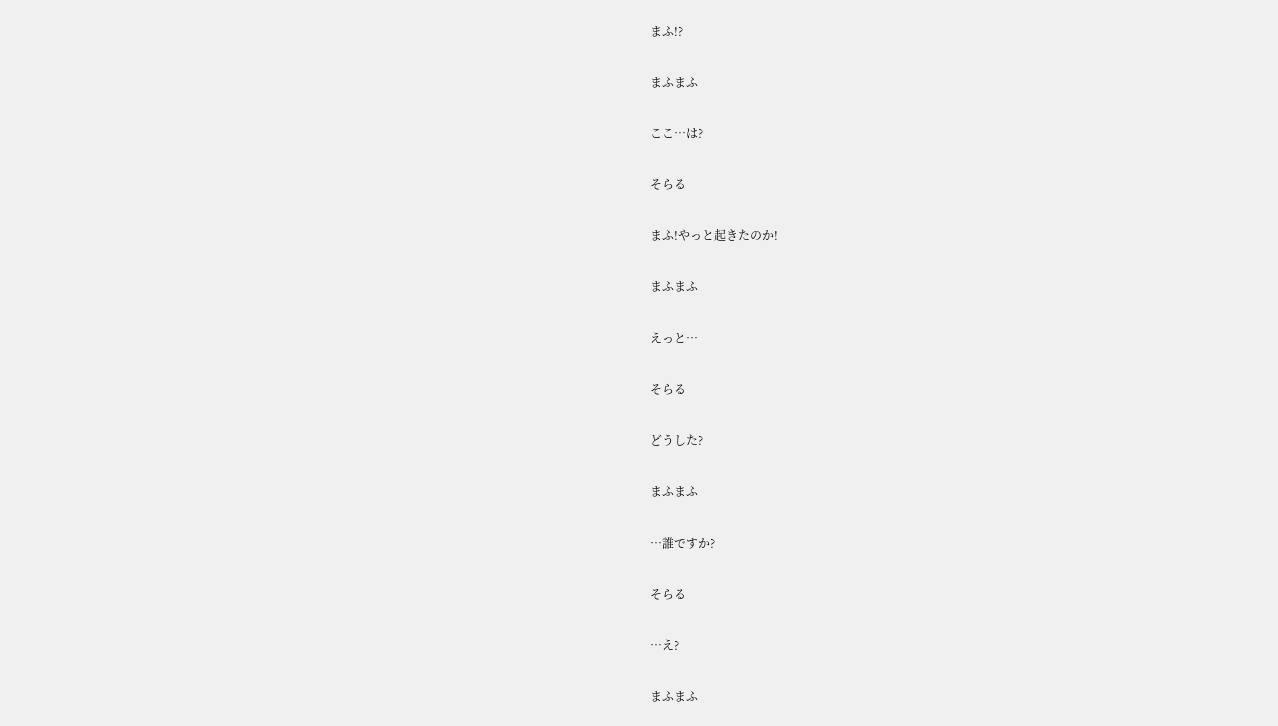まふ!?

まふまふ

ここ…は?

そらる

まふ!やっと起きたのか!

まふまふ

えっと…

そらる

どうした?

まふまふ

…誰ですか?

そらる

…え?

まふまふ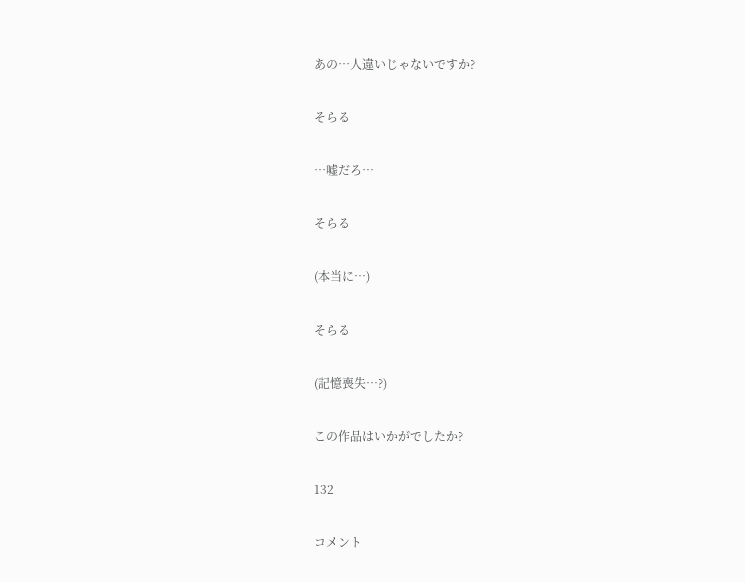あの…人違いじゃないですか?

そらる

…嘘だろ…

そらる

(本当に…)

そらる

(記憶喪失…?)

この作品はいかがでしたか?

132

コメント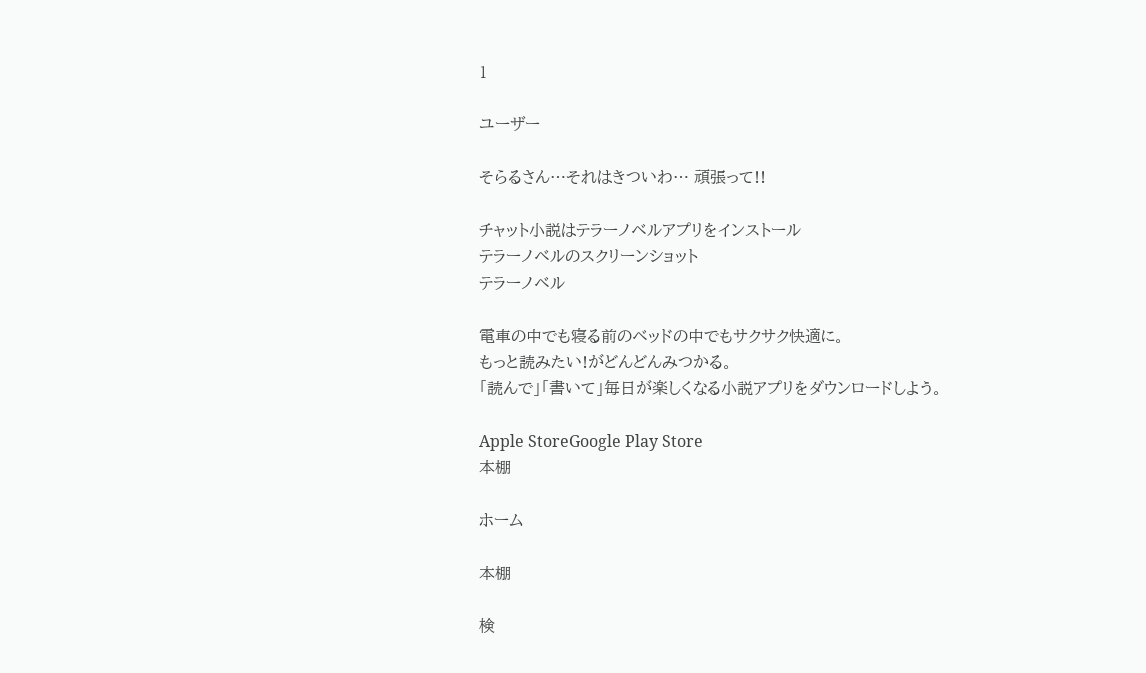1

ユーザー

そらるさん…それはきついわ… 頑張って!!

チャット小説はテラーノベルアプリをインストール
テラーノベルのスクリーンショット
テラーノベル

電車の中でも寝る前のベッドの中でもサクサク快適に。
もっと読みたい!がどんどんみつかる。
「読んで」「書いて」毎日が楽しくなる小説アプリをダウンロードしよう。

Apple StoreGoogle Play Store
本棚

ホーム

本棚

検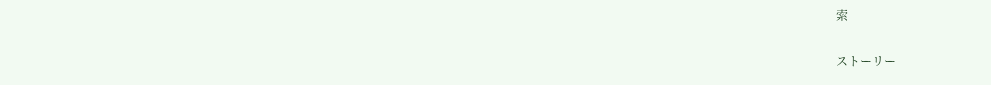索

ストーリー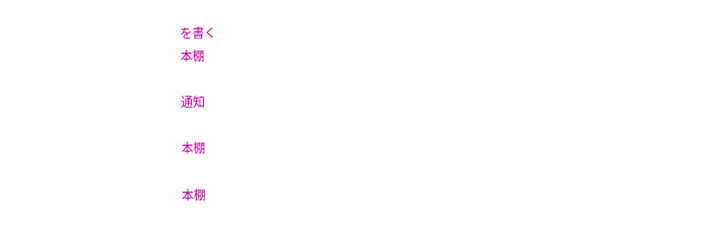を書く
本棚

通知

本棚

本棚